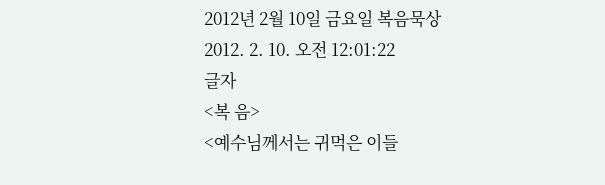2012년 2월 10일 금요일 복음묵상
2012. 2. 10. 오전 12:01:22
글자
<복 음>
<예수님께서는 귀먹은 이들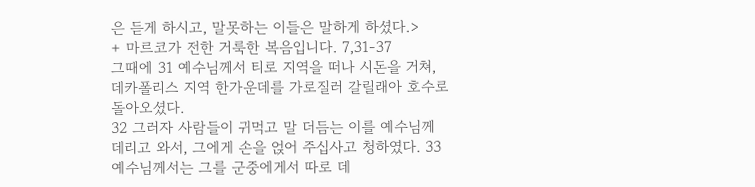은 듣게 하시고, 말못하는 이들은 말하게 하셨다.>
+ 마르코가 전한 거룩한 복음입니다. 7,31-37
그때에 31 예수님께서 티로 지역을 떠나 시돈을 거쳐, 데카폴리스 지역 한가운데를 가로질러 갈릴래아 호수로 돌아오셨다.
32 그러자 사람들이 귀먹고 말 더듬는 이를 예수님께 데리고 와서, 그에게 손을 얹어 주십사고 청하였다. 33 예수님께서는 그를 군중에게서 따로 데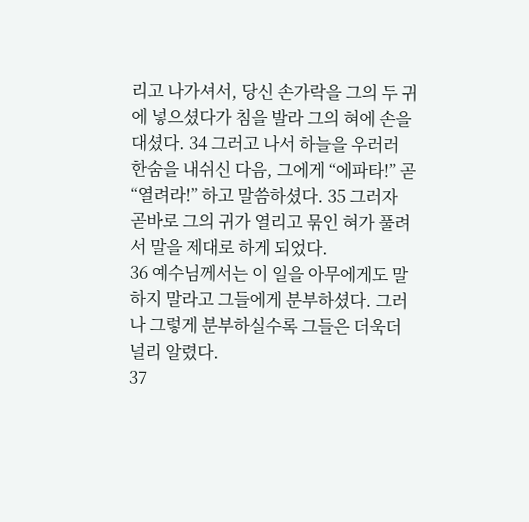리고 나가셔서, 당신 손가락을 그의 두 귀에 넣으셨다가 침을 발라 그의 혀에 손을 대셨다. 34 그러고 나서 하늘을 우러러 한숨을 내쉬신 다음, 그에게 “에파타!” 곧 “열려라!” 하고 말씀하셨다. 35 그러자 곧바로 그의 귀가 열리고 묶인 혀가 풀려서 말을 제대로 하게 되었다.
36 예수님께서는 이 일을 아무에게도 말하지 말라고 그들에게 분부하셨다. 그러나 그렇게 분부하실수록 그들은 더욱더 널리 알렸다.
37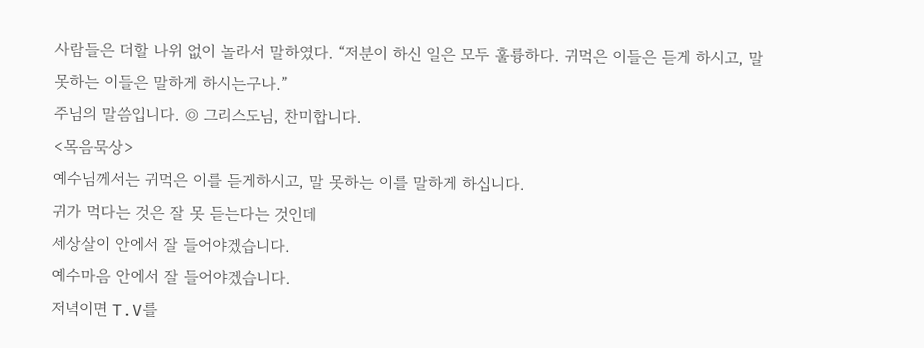사람들은 더할 나위 없이 놀라서 말하였다. “저분이 하신 일은 모두 훌륭하다. 귀먹은 이들은 듣게 하시고, 말못하는 이들은 말하게 하시는구나.”
주님의 말씀입니다. ◎ 그리스도님, 찬미합니다.
<목음묵상>
예수님께서는 귀먹은 이를 듣게하시고, 말 못하는 이를 말하게 하십니다.
귀가 먹다는 것은 잘 못 듣는다는 것인데
세상살이 안에서 잘 들어야겠습니다.
예수마음 안에서 잘 들어야겠습니다.
저녁이면 T.V를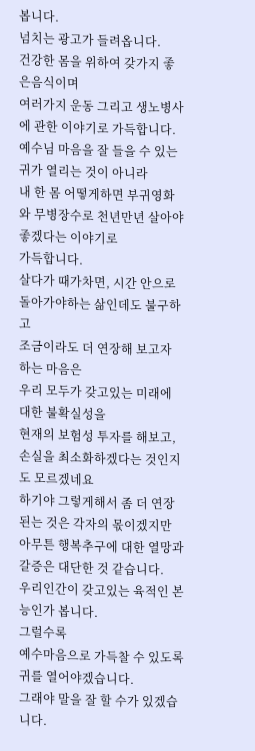봅니다.
넘치는 광고가 들려옵니다.
건강한 몸을 위하여 갖가지 좋은음식이며
여러가지 운동 그리고 생노병사에 관한 이야기로 가득합니다.
예수님 마음을 잘 들을 수 있는 귀가 열리는 것이 아니라
내 한 몸 어떻게하면 부귀영화와 무병장수로 천년만년 살아야 좋겠다는 이야기로
가득합니다.
살다가 때가차면, 시간 안으로 돌아가야하는 삶인데도 불구하고
조금이라도 더 연장해 보고자 하는 마음은
우리 모두가 갖고있는 미래에 대한 불확실성을
현재의 보험성 투자를 해보고, 손실을 최소화하겠다는 것인지도 모르겠네요
하기야 그렇게해서 좀 더 연장된는 것은 각자의 몫이겠지만
아무튼 행복추구에 대한 열망과 갈증은 대단한 것 같습니다.
우리인간이 갖고있는 육적인 본능인가 봅니다.
그럴수록
예수마음으로 가득찰 수 있도록 귀를 열어야겠습니다.
그래야 말을 잘 할 수가 있겠습니다.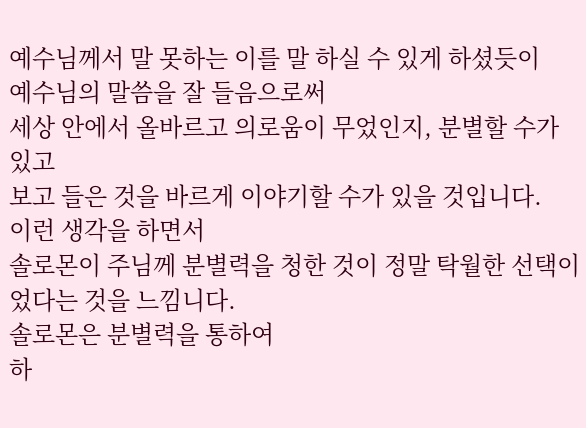예수님께서 말 못하는 이를 말 하실 수 있게 하셨듯이
예수님의 말씀을 잘 들음으로써
세상 안에서 올바르고 의로움이 무었인지, 분별할 수가 있고
보고 들은 것을 바르게 이야기할 수가 있을 것입니다.
이런 생각을 하면서
솔로몬이 주님께 분별력을 청한 것이 정말 탁월한 선택이었다는 것을 느낌니다.
솔로몬은 분별력을 통하여
하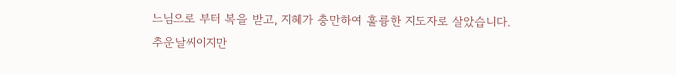느님으로 부터 복을 받고, 지혜가 충만하여 훌륭한 지도자로 살았습니다.
추운날씨이지만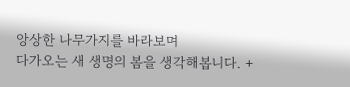앙상한 나무가지를 바라보며
다가오는 새 생명의 봄을 생각해봅니다. +